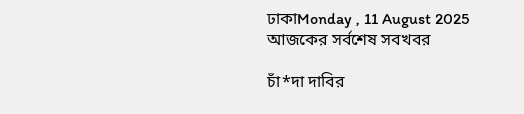ঢাকাMonday , 11 August 2025
আজকের সর্বশেষ সবখবর

চাঁ*দা দাবির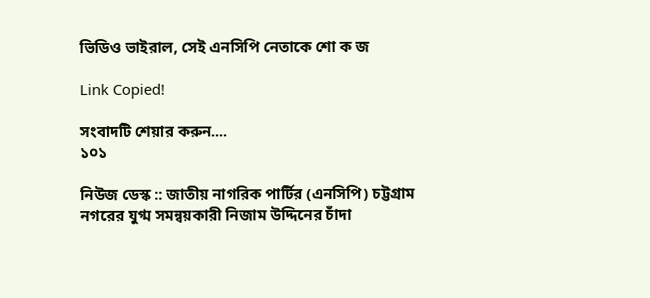ভিডিও ভাইরাল, সেই এনসিপি নেতাকে শো ক জ

Link Copied!

সংবাদটি শেয়ার করুন....
১০১

নিউজ ডেস্ক :: জাতীয় নাগরিক পার্টির (এনসিপি) চট্টগ্রাম নগরের যুগ্ম সমন্বয়কারী নিজাম উদ্দিনের চাঁদা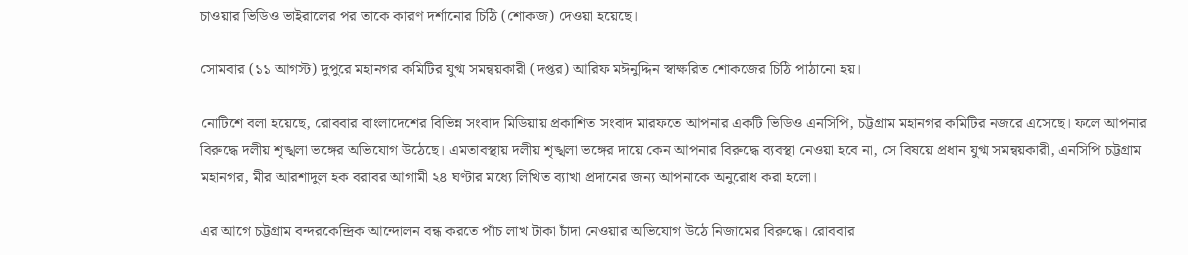চাওয়ার ভিডিও ভাইরালের পর তাকে কারণ দর্শানোর চিঠি (শোকজ) দেওয়া হয়েছে।

সোমবার (১১ আগস্ট) দুপুরে মহানগর কমিটির যুগ্ম সমন্বয়কারী (দপ্তর) আরিফ মঈনুদ্দিন স্বাক্ষরিত শোকজের চিঠি পাঠানো হয়।

নোটিশে বলা হয়েছে, রোববার বাংলাদেশের বিভিন্ন সংবাদ মিডিয়ায় প্রকাশিত সংবাদ মারফতে আপনার একটি ভিডিও এনসিপি, চট্টগ্রাম মহানগর কমিটির নজরে এসেছে। ফলে আপনার বিরুদ্ধে দলীয় শৃঙ্খলা ভঙ্গের অভিযোগ উঠেছে। এমতাবস্থায় দলীয় শৃঙ্খলা ভঙ্গের দায়ে কেন আপনার বিরুদ্ধে ব্যবস্থা নেওয়া হবে না, সে বিষয়ে প্রধান যুগ্ম সমন্বয়কারী, এনসিপি চট্টগ্রাম মহানগর, মীর আরশাদুল হক বরাবর আগামী ২৪ ঘণ্টার মধ্যে লিখিত ব্যাখা প্রদানের জন্য আপনাকে অনুরোধ করা হলো।

এর আগে চট্টগ্রাম বন্দরকেন্দ্রিক আন্দোলন বন্ধ করতে পাঁচ লাখ টাকা চাঁদা নেওয়ার অভিযোগ উঠে নিজামের বিরুদ্ধে। রোববার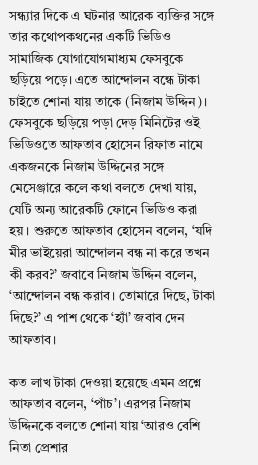সন্ধ্যার দিকে এ ঘটনার আরেক ব্যক্তির সঙ্গে তার কথোপকথনের একটি ভিডিও সামাজিক যোগাযোগমাধ্যম ফেসবুকে ছড়িয়ে পড়ে। এতে আন্দোলন বন্ধে টাকা চাইতে শোনা যায় তাকে (নিজাম উদ্দিন)।
ফেসবুকে ছড়িয়ে পড়া দেড় মিনিটের ওই ভিডিওতে আফতাব হোসেন রিফাত নামে একজনকে নিজাম উদ্দিনের সঙ্গে মেসেঞ্জারে কলে কথা বলতে দেখা যায়, যেটি অন্য আরেকটি ফোনে ভিডিও করা হয়। শুরুতে আফতাব হোসেন বলেন, ‘যদি মীর ভাইয়েরা আন্দোলন বন্ধ না করে তখন কী করব?’ জবাবে নিজাম উদ্দিন বলেন, ‘আন্দোলন বন্ধ করাব। তোমারে দিছে, টাকা দিছে?’ এ পাশ থেকে ‘হ্যাঁ’ জবাব দেন আফতাব।

কত লাখ টাকা দেওয়া হয়েছে এমন প্রশ্নে আফতাব বলেন, ‘পাঁচ’। এরপর নিজাম উদ্দিনকে বলতে শোনা যায় ‘আরও বেশি নিতা প্রেশার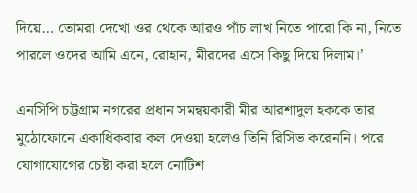দিয়ে… তোমরা দেখো ওর থেকে আরও পাঁচ লাখ নিতে পারো কি না, নিতে পারলে ওদের আমি এনে, রোহান, মীরদের এসে কিছু দিয়ে দিলাম।’

এনসিপি চট্টগ্রাম নগরের প্রধান সমন্বয়কারী মীর আরশাদুল হককে তার মুঠোফোনে একাধিকবার কল দেওয়া হলেও তিনি রিসিভ করেননি। পরে যোগাযোগের চেষ্টা করা হলে নোটিশ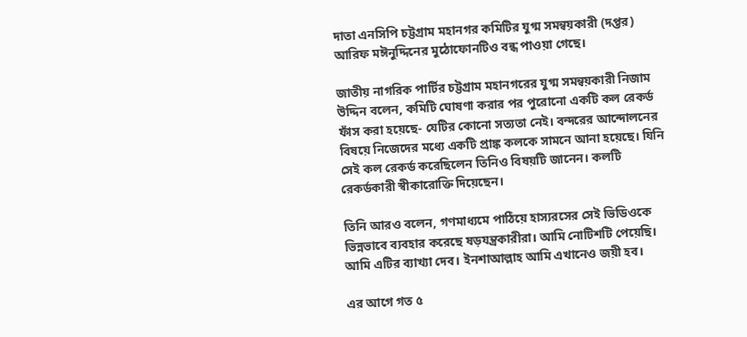দাতা এনসিপি চট্টগ্রাম মহানগর কমিটির যুগ্ম সমন্বয়কারী (দপ্তর) আরিফ মঈনুদ্দিনের মুঠোফোনটিও বন্ধ পাওয়া গেছে।

জাতীয় নাগরিক পার্টির চট্টগ্রাম মহানগরের যুগ্ম সমন্বয়কারী নিজাম উদ্দিন বলেন, কমিটি ঘোষণা করার পর পুরোনো একটি কল রেকর্ড ফাঁস করা হয়েছে- যেটির কোনো সত্যতা নেই। বন্দরের আন্দোলনের বিষয়ে নিজেদের মধ্যে একটি প্রাঙ্ক কলকে সামনে আনা হয়েছে। যিনি সেই কল রেকর্ড করেছিলেন তিনিও বিষয়টি জানেন। কলটি রেকর্ডকারী স্বীকারোক্তি দিয়েছেন।

তিনি আরও বলেন, গণমাধ্যমে পাঠিয়ে হাস্যরসের সেই ভিডিওকে ভিন্নভাবে ব্যবহার করেছে ষড়যন্ত্রকারীরা। আমি নোটিশটি পেয়েছি। আমি এটির ব্যাখ্যা দেব। ইনশাআল্লাহ আমি এখানেও জয়ী হব।

এর আগে গত ৫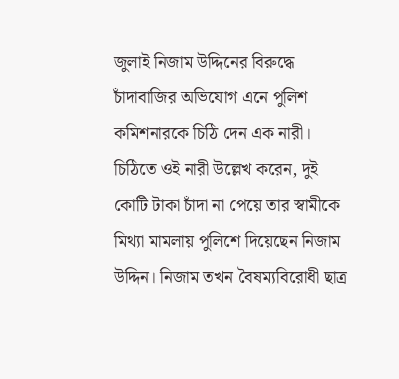জুলাই নিজাম উদ্দিনের বিরুদ্ধে চাঁদাবাজির অভিযোগ এনে পুলিশ কমিশনারকে চিঠি দেন এক নারী। চিঠিতে ওই নারী উল্লেখ করেন, দুই কোটি টাকা চাঁদা না পেয়ে তার স্বামীকে মিথ্যা মামলায় পুলিশে দিয়েছেন নিজাম উদ্দিন। নিজাম তখন বৈষম্যবিরোধী ছাত্র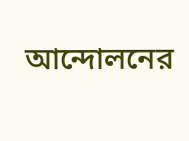আন্দোলনের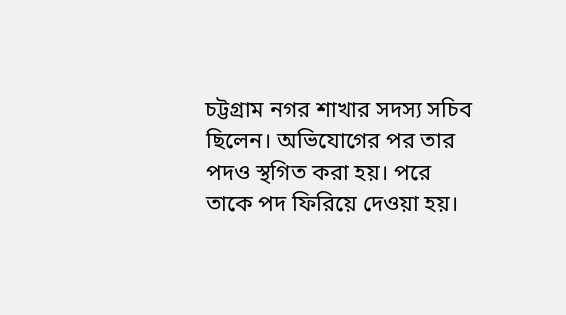চট্টগ্রাম নগর শাখার সদস্য সচিব ছিলেন। অভিযোগের পর তার পদও স্থগিত করা হয়। পরে তাকে পদ ফিরিয়ে দেওয়া হয়।